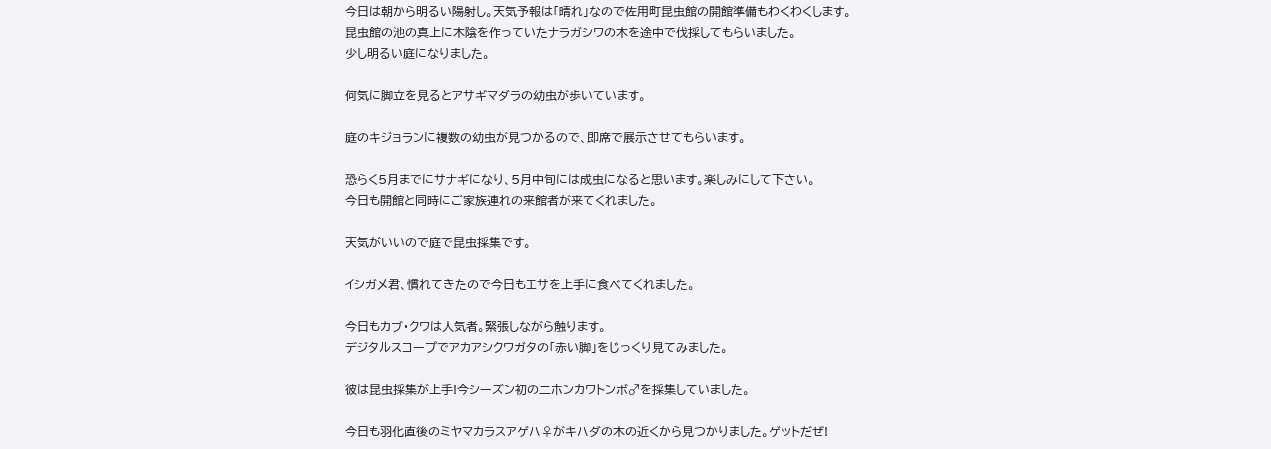今日は朝から明るい陽射し。天気予報は「晴れ」なので佐用町昆虫館の開館準備もわくわくします。
昆虫館の池の真上に木陰を作っていたナラガシワの木を途中で伐採してもらいました。
少し明るい庭になりました。

何気に脚立を見るとアサギマダラの幼虫が歩いています。

庭のキジョランに複数の幼虫が見つかるので、即席で展示させてもらいます。

恐らく5月までにサナギになり、5月中旬には成虫になると思います。楽しみにして下さい。
今日も開館と同時にご家族連れの来館者が来てくれました。

天気がいいので庭で昆虫採集です。

イシガメ君、慣れてきたので今日もエサを上手に食べてくれました。

今日もカブ・クワは人気者。緊張しながら触ります。
デジタルスコープでアカアシクワガタの「赤い脚」をじっくり見てみました。

彼は昆虫採集が上手!今シーズン初の二ホンカワトンボ♂を採集していました。

今日も羽化直後のミヤマカラスアゲハ♀がキハダの木の近くから見つかりました。ゲットだぜ!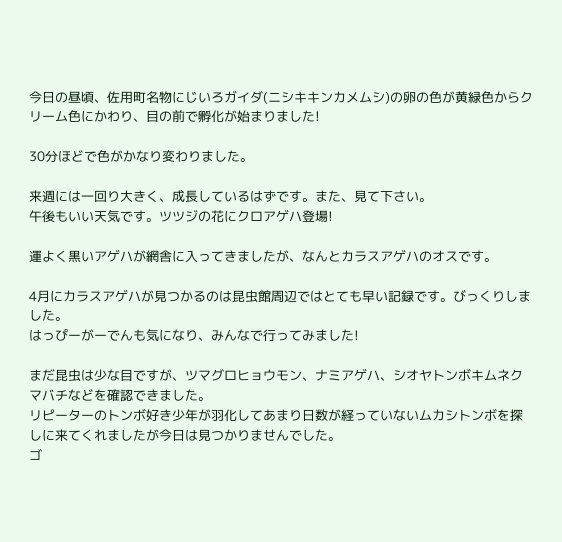今日の昼頃、佐用町名物にじいろガイダ(ニシキキンカメムシ)の卵の色が黄緑色からクリーム色にかわり、目の前で孵化が始まりました!

30分ほどで色がかなり変わりました。

来週には一回り大きく、成長しているはずです。また、見て下さい。
午後もいい天気です。ツツジの花にクロアゲハ登場!

運よく黒いアゲハが網舎に入ってきましたが、なんとカラスアゲハのオスです。

4月にカラスアゲハが見つかるのは昆虫館周辺ではとても早い記録です。びっくりしました。
はっぴーがーでんも気になり、みんなで行ってみました!

まだ昆虫は少な目ですが、ツマグロヒョウモン、ナミアゲハ、シオヤトンボキムネクマバチなどを確認できました。
リピーターのトンボ好き少年が羽化してあまり日数が経っていないムカシトンボを探しに来てくれましたが今日は見つかりませんでした。
ゴ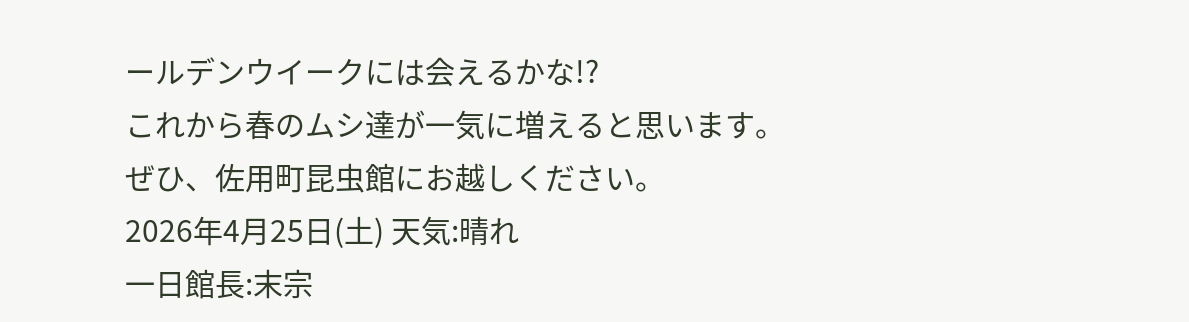ールデンウイークには会えるかな!?
これから春のムシ達が一気に増えると思います。
ぜひ、佐用町昆虫館にお越しください。
2026年4月25日(土) 天気:晴れ
一日館長:末宗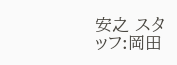安之 スタッフ:岡田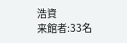浩資
来館者:33名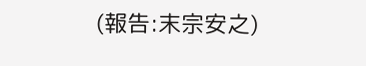(報告:末宗安之)